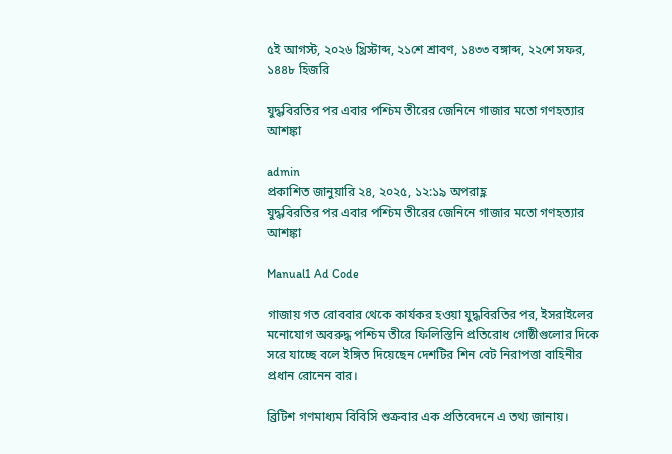৫ই আগস্ট, ২০২৬ খ্রিস্টাব্দ, ২১শে শ্রাবণ, ১৪৩৩ বঙ্গাব্দ, ২২শে সফর, ১৪৪৮ হিজরি

যুদ্ধবিরতির পর এবার পশ্চিম তীরের জেনিনে গাজার মতো গণহত্যার আশঙ্কা

admin
প্রকাশিত জানুয়ারি ২৪, ২০২৫, ১২:১৯ অপরাহ্ণ
যুদ্ধবিরতির পর এবার পশ্চিম তীরের জেনিনে গাজার মতো গণহত্যার আশঙ্কা

Manual1 Ad Code

গাজায় গত রোববার থেকে কার্যকর হওয়া যুদ্ধবিরতির পর, ইসরাইলের মনোযোগ অবরুদ্ধ পশ্চিম তীরে ফিলিস্তিনি প্রতিরোধ গোষ্ঠীগুলোর দিকে সরে যাচ্ছে বলে ইঙ্গিত দিয়েছেন দেশটির শিন বেট নিরাপত্তা বাহিনীর প্রধান রোনেন বার।

ব্রিটিশ গণমাধ্যম বিবিসি শুক্রবার এক প্রতিবেদনে এ তথ্য জানায়।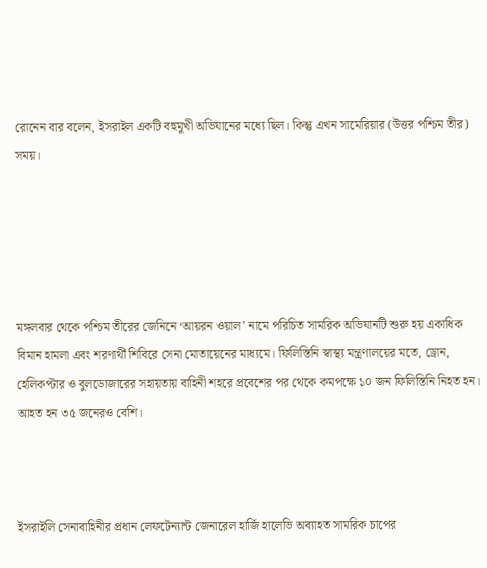রোনেন বার বলেন, ইসরাইল একটি বহুমুখী অভিযানের মধ্যে ছিল। কিন্তু এখন সামেরিয়ার (উত্তর পশ্চিম তীর) সময়।





মঙ্গলবার থেকে পশ্চিম তীরের জেনিনে ‘আয়রন ওয়াল’ নামে পরিচিত সামরিক অভিযানটি শুরু হয় একাধিক বিমান হামলা এবং শরণার্থী শিবিরে সেনা মোতায়েনের মাধ্যমে। ফিলিস্তিনি স্বাস্থ্য মন্ত্রণালয়ের মতে, ড্রোন, হেলিকপ্টার ও বুলডোজারের সহায়তায় বাহিনী শহরে প্রবেশের পর থেকে কমপক্ষে ১০ জন ফিলিস্তিনি নিহত হন। আহত হন ৩৫ জনেরও বেশি।



ইসরাইলি সেনাবাহিনীর প্রধান লেফটেন্যান্ট জেনারেল হার্জি হালেভি অব্যাহত সামরিক চাপের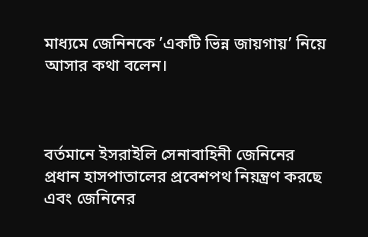মাধ্যমে জেনিনকে ’একটি ভিন্ন জায়গায়’ নিয়ে আসার কথা বলেন।



বর্তমানে ইসরাইলি সেনাবাহিনী জেনিনের প্রধান হাসপাতালের প্রবেশপথ নিয়ন্ত্রণ করছে এবং জেনিনের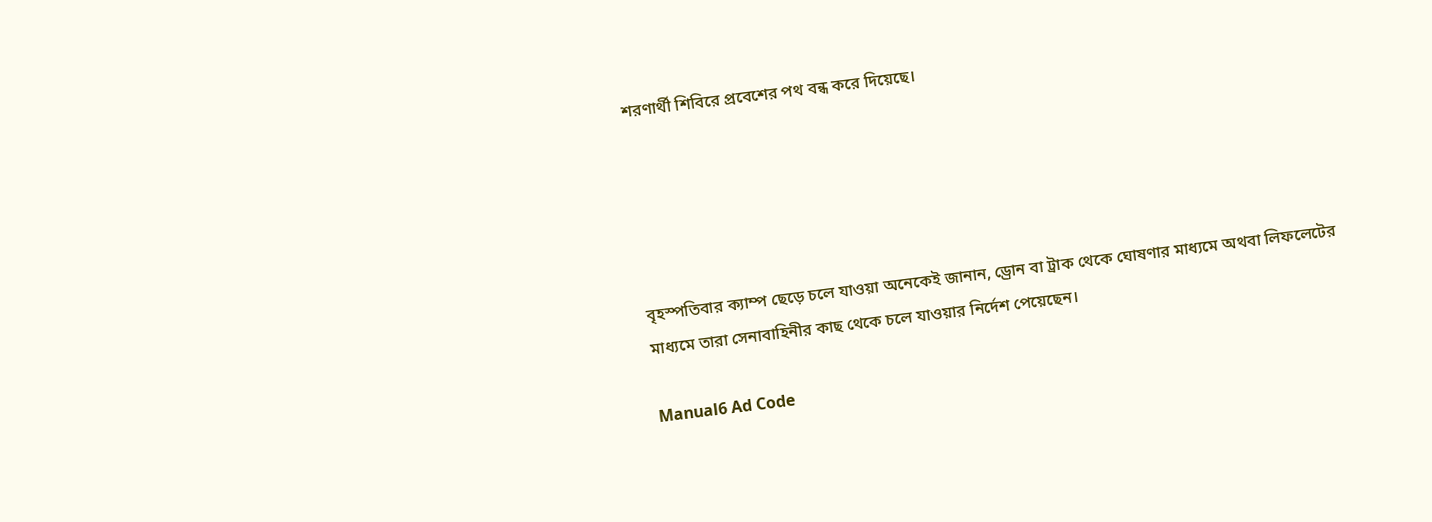শরণার্থী শিবিরে প্রবেশের পথ বন্ধ করে দিয়েছে।





বৃহস্পতিবার ক্যাম্প ছেড়ে চলে যাওয়া অনেকেই জানান, ড্রোন বা ট্রাক থেকে ঘোষণার মাধ্যমে অথবা লিফলেটের মাধ্যমে তারা সেনাবাহিনীর কাছ থেকে চলে যাওয়ার নির্দেশ পেয়েছেন।

Manual6 Ad Code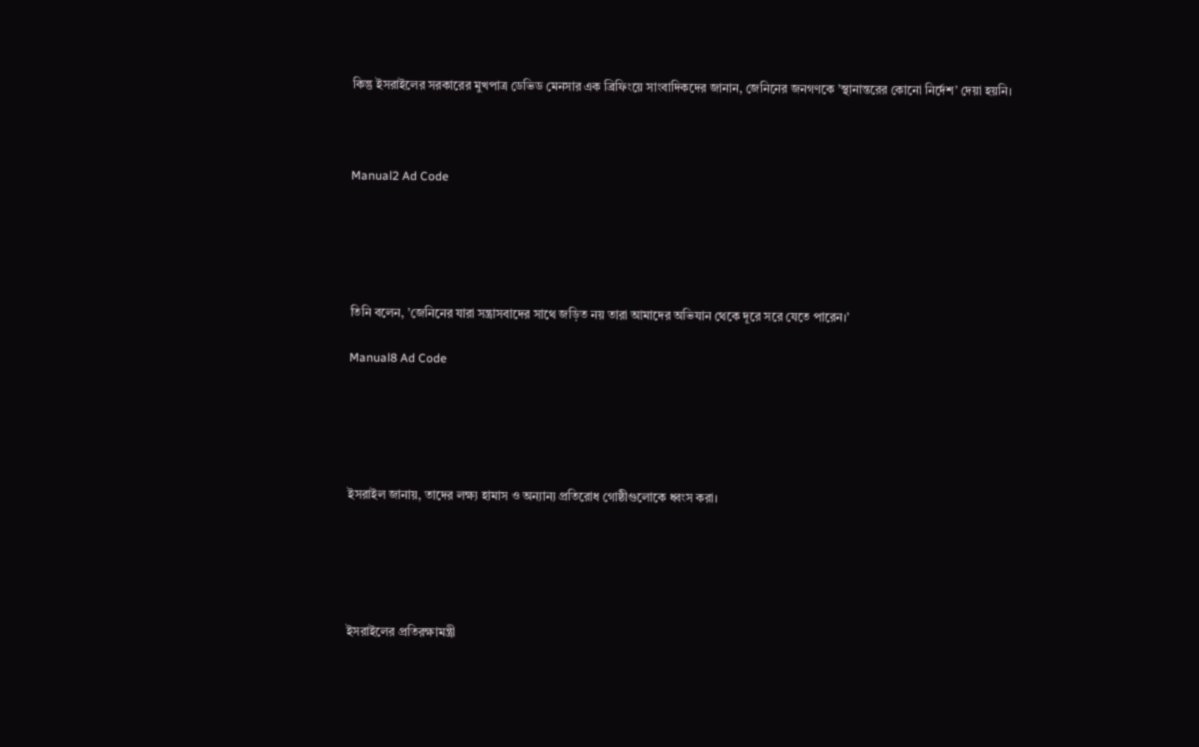কিন্তু ইসরাইলের সরকারের মুখপাত্র ডেভিড মেনসার এক ব্রিফিংয়ে সাংবাদিকদের জানান, জেনিনের জনগণকে ’স্থানান্তরের কোনো নির্দেশ’ দেয়া হয়নি।



Manual2 Ad Code





তিনি বলেন, ’জেনিনের যারা সন্ত্রাসবাদের সাথে জড়িত নয় তারা আমাদের অভিযান থেকে দূরে সরে যেতে পারেন।’

Manual8 Ad Code





ইসরাইল জানায়, তাদের লক্ষ্য হামাস ও অন্যান্য প্রতিরোধ গোষ্ঠীগুলোকে ধ্বংস করা।





ইসরাইলের প্রতিরক্ষামন্ত্রী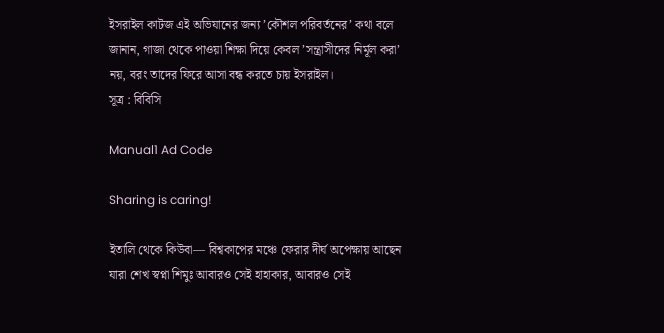ইসরাইল কাটজ এই অভিযানের জন্য ’কৌশল পরিবর্তনের’ কথা বলে জানান, গাজা থেকে পাওয়া শিক্ষা দিয়ে কেবল ’সন্ত্রাসীদের নির্মূল করা’ নয়, বরং তাদের ফিরে আসা বন্ধ করতে চায় ইসরাইল।
সূত্র : বিবিসি

Manual1 Ad Code

Sharing is caring!

ইতালি থেকে কিউবা— বিশ্বকাপের মঞ্চে ফেরার দীর্ঘ অপেক্ষায় আছেন যারা শেখ স্বপ্না শিমুঃ আবারও সেই হাহাকার, আবারও সেই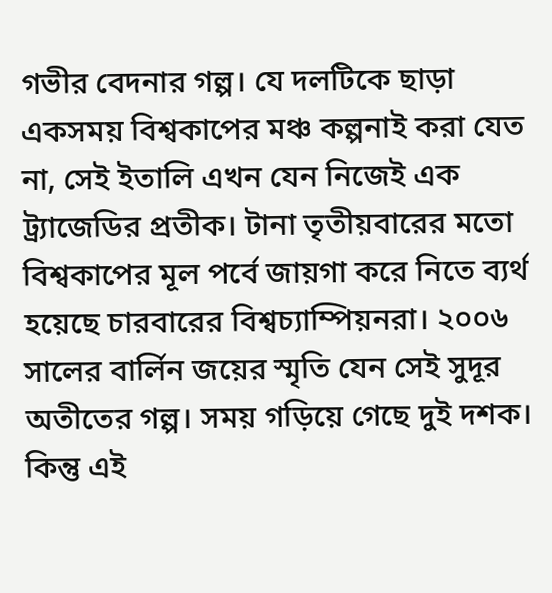গভীর বেদনার গল্প। যে দলটিকে ছাড়া একসময় বিশ্বকাপের মঞ্চ কল্পনাই করা যেত না, সেই ইতালি এখন যেন নিজেই এক ট্র্যাজেডির প্রতীক। টানা তৃতীয়বারের মতো বিশ্বকাপের মূল পর্বে জায়গা করে নিতে ব্যর্থ হয়েছে চারবারের বিশ্বচ্যাম্পিয়নরা। ২০০৬ সালের বার্লিন জয়ের স্মৃতি যেন সেই সুদূর অতীতের গল্প। সময় গড়িয়ে গেছে দুই দশক। কিন্তু এই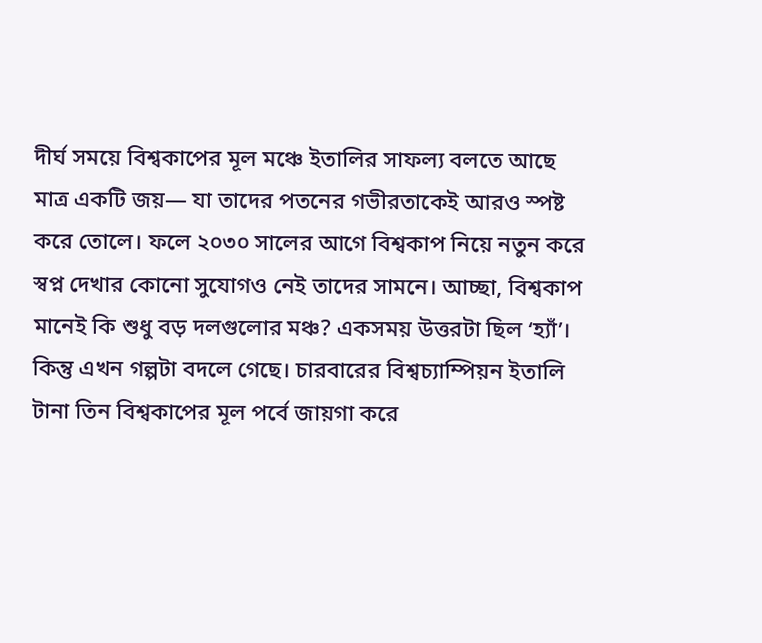দীর্ঘ সময়ে বিশ্বকাপের মূল মঞ্চে ইতালির সাফল্য বলতে আছে মাত্র একটি জয়— যা তাদের পতনের গভীরতাকেই আরও স্পষ্ট করে তোলে। ফলে ২০৩০ সালের আগে বিশ্বকাপ নিয়ে নতুন করে স্বপ্ন দেখার কোনো সুযোগও নেই তাদের সামনে। আচ্ছা, বিশ্বকাপ মানেই কি শুধু বড় দলগুলোর মঞ্চ? একসময় উত্তরটা ছিল ‘হ্যাঁ’। কিন্তু এখন গল্পটা বদলে গেছে। চারবারের বিশ্বচ্যাম্পিয়ন ইতালি টানা তিন বিশ্বকাপের মূল পর্বে জায়গা করে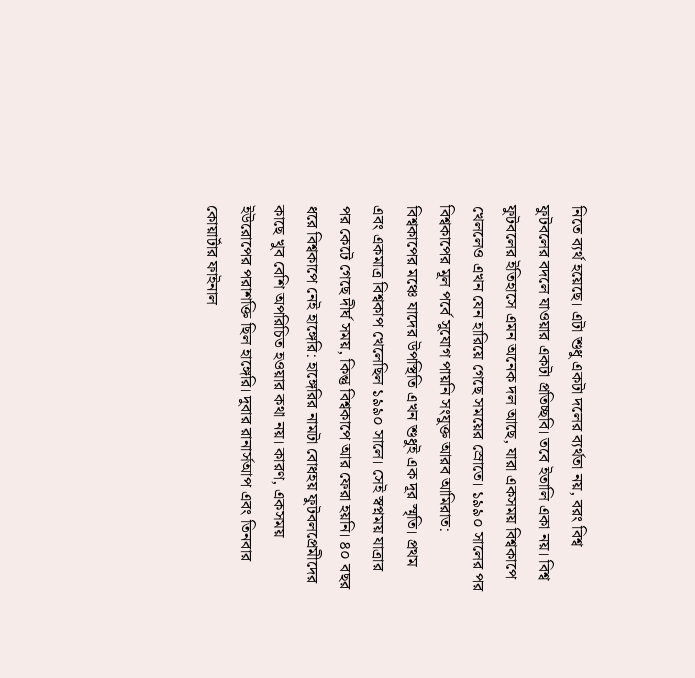নিতে ব্যর্থ হয়েছে। এটা শুধু একটা দলের ব্যর্থতা নয়, বরং বিশ্ব ফুটবলের বদলে যাওয়ার একটা প্রতিচ্ছবি। তবে ইতালি একা নয়। বিশ্ব ফুটবলের ইতিহাসে এমন অনেক দল আছে, যারা একসময় বিশ্বকাপে খেললেও এখন যেন হারিয়ে গেছে সময়ের স্রোতে। ১৯৯০ সালের পর বিশ্বকাপের মূল পর্বে সুযোগ পায়নি সংযুক্ত আরব আমিরাত: বিশ্বকাপের মঞ্চে যাদের উপস্থিতি এখন শুধুই এক দূর স্মৃতি। প্রথম এবং একমাত্র বিশ্বকাপ খেলেছিল ১৯৯০ সালে। সেই স্বপ্নময় যাত্রার পর কেটে গেছে দীর্ঘ সময়, কিন্তু বিশ্বকাপে আর ফেরা হয়নি। ৪০ বছর ধরে বিশ্বকাপে নেই হাঙ্গেরি: হাঙ্গেরির নামটা বোধহয় ফুটবলপ্রেমীদের কাছে খুব বেশি অপরিচিত হওয়ার কথা নয়। কারণ, একসময় ইউরোপের পরাশক্তি ছিল হাঙ্গেরি। দুবার রানার্সআপ এবং তিনবার কোয়ার্টার ফাইনাল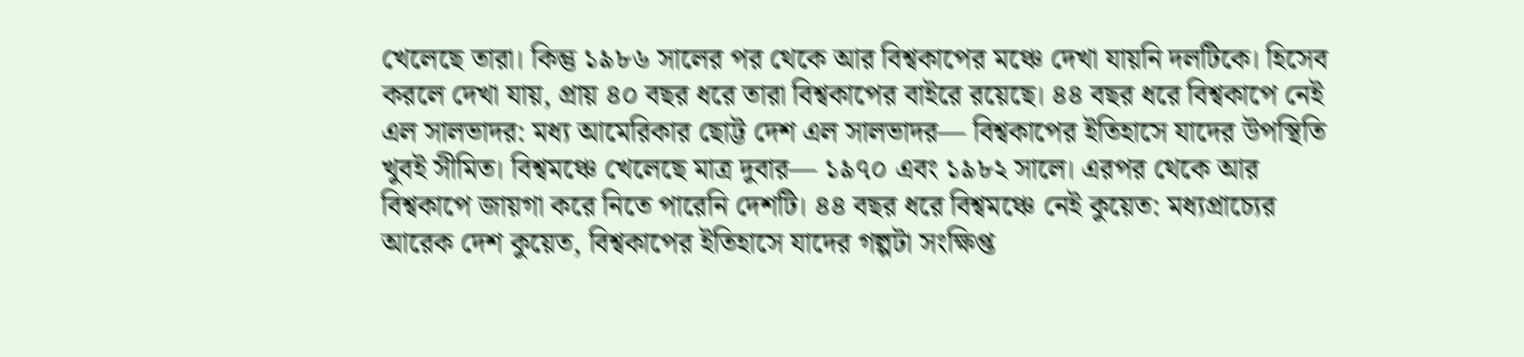খেলেছে তারা। কিন্তু ১৯৮৬ সালের পর থেকে আর বিশ্বকাপের মঞ্চে দেখা যায়নি দলটিকে। হিসেব করলে দেখা যায়, প্রায় ৪০ বছর ধরে তারা বিশ্বকাপের বাইরে রয়েছে। ৪৪ বছর ধরে বিশ্বকাপে নেই এল সালভাদর: মধ্য আমেরিকার ছোট্ট দেশ এল সালভাদর— বিশ্বকাপের ইতিহাসে যাদের উপস্থিতি খুবই সীমিত। বিশ্বমঞ্চে খেলেছে মাত্র দুবার— ১৯৭০ এবং ১৯৮২ সালে। এরপর থেকে আর বিশ্বকাপে জায়গা করে নিতে পারেনি দেশটি। ৪৪ বছর ধরে বিশ্বমঞ্চে নেই কুয়েত: মধ্যপ্রাচ্যের আরেক দেশ কুয়েত, বিশ্বকাপের ইতিহাসে যাদের গল্পটা সংক্ষিপ্ত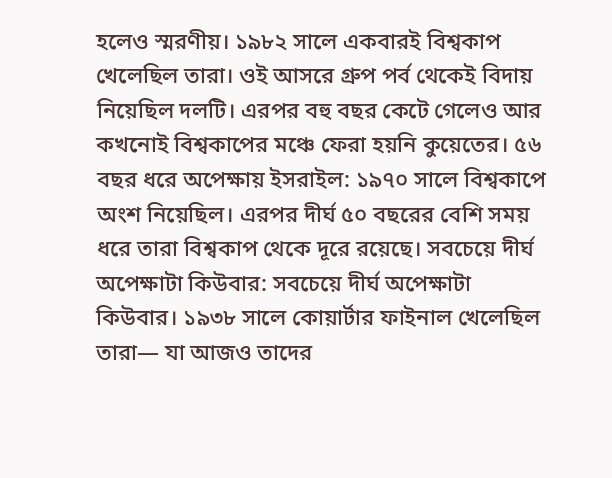হলেও স্মরণীয়। ১৯৮২ সালে একবারই বিশ্বকাপ খেলেছিল তারা। ওই আসরে গ্রুপ পর্ব থেকেই বিদায় নিয়েছিল দলটি। এরপর বহু বছর কেটে গেলেও আর কখনোই বিশ্বকাপের মঞ্চে ফেরা হয়নি কুয়েতের। ৫৬ বছর ধরে অপেক্ষায় ইসরাইল: ১৯৭০ সালে বিশ্বকাপে অংশ নিয়েছিল। এরপর দীর্ঘ ৫০ বছরের বেশি সময় ধরে তারা বিশ্বকাপ থেকে দূরে রয়েছে। সবচেয়ে দীর্ঘ অপেক্ষাটা কিউবার: সবচেয়ে দীর্ঘ অপেক্ষাটা কিউবার। ১৯৩৮ সালে কোয়ার্টার ফাইনাল খেলেছিল তারা— যা আজও তাদের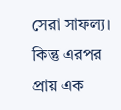সেরা সাফল্য। কিন্তু এরপর প্রায় এক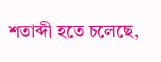শতাব্দী হতে চলেছে,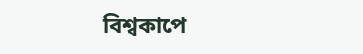বিশ্বকাপে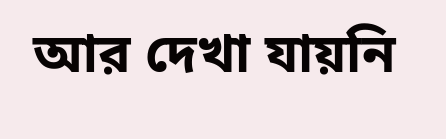আর দেখা যায়নি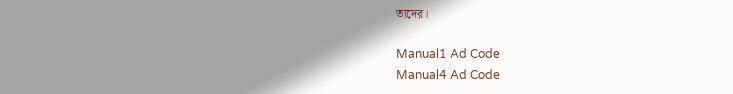তাদের।

Manual1 Ad Code
Manual4 Ad Code